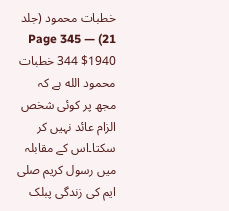خطبات محمود (جلد 21) — Page 345
$1940 344 خطبات محمود الله ہے کہ مجھ پر کوئی شخص الزام عائد نہیں کر سکتا۔اس کے مقابلہ میں رسول کریم صلی ایم کی زندگی پبلک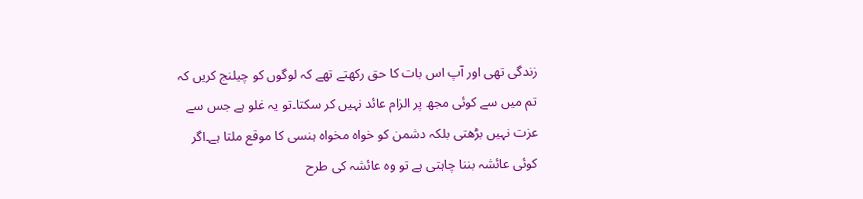زندگی تھی اور آپ اس بات کا حق رکھتے تھے کہ لوگوں کو چیلنج کریں کہ تم میں سے کوئی مجھ پر الزام عائد نہیں کر سکتا۔تو یہ غلو ہے جس سے عزت نہیں بڑھتی بلکہ دشمن کو خواہ مخواہ ہنسی کا موقع ملتا ہے۔اگر کوئی عائشہ بننا چاہتی ہے تو وہ عائشہ کی طرح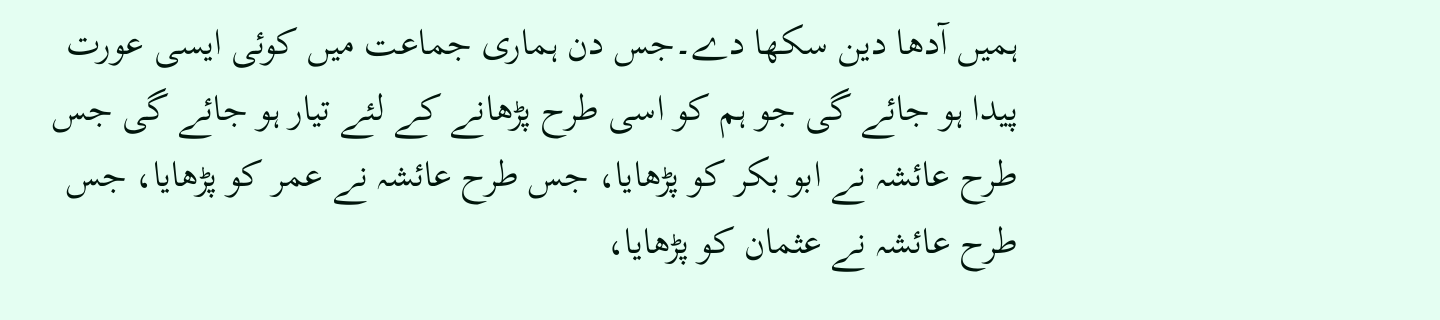ہمیں آدھا دین سکھا دے۔جس دن ہماری جماعت میں کوئی ایسی عورت پیدا ہو جائے گی جو ہم کو اسی طرح پڑھانے کے لئے تیار ہو جائے گی جس طرح عائشہ نے ابو بکر کو پڑھایا، جس طرح عائشہ نے عمر کو پڑھایا، جس طرح عائشہ نے عثمان کو پڑھایا،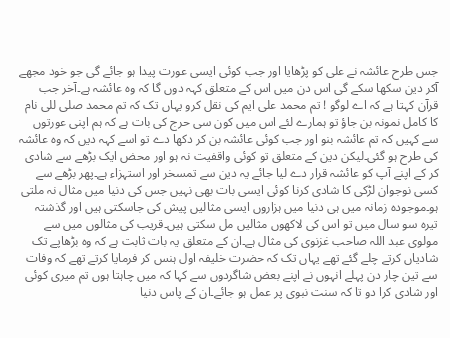جس طرح عائشہ نے علی کو پڑھایا اور جب کوئی ایسی عورت پیدا ہو جائے گی جو خود مجھے آکر دین سکھا سکے گی اس دن میں اس کے متعلق کہہ دوں گا کہ وہ عائشہ ہے۔آخر جب قرآن کہتا ہے کہ اے لوگو ! تم محمد علی ایم کی نقل کرو یہاں تک کہ تم محمد صلی للی نام کا کامل نمونہ بن جاؤ تو ہمارے لئے اس میں کون سی حرج کی بات ہے کہ ہم اپنی عورتوں سے کہیں کہ تم عائشہ بنو اور جب کوئی عائشہ بن کر دکھا دے تو اسے کہہ دیں کہ وہ عائشہ کی طرح ہو گئی۔لیکن دین کے متعلق تو کوئی واقفیت نہ ہو اور محض ایک بڑھے سے شادی کر کے اپنے آپ کو عائشہ قرار دے لیا جائے یہ دین سے تمسخر اور استہزاء ہے۔پھر بڑھے سے کسی نوجوان لڑکی کا شادی کرنا کوئی ایسی بات بھی نہیں جس کی دنیا میں مثال نہ ملتی ہو۔موجودہ زمانہ میں ہی دنیا میں ہزاروں ایسی مثالیں پیش کی جاسکتی ہیں اور گذشتہ تیرہ سو سال میں تو اس کی لاکھوں مثالیں مل سکتی ہیں۔قریب کی مثالوں میں سے مولوی عبد اللہ صاحب غزنوی کی مثال ہے۔ان کے متعلق یہ بات ثابت ہے کہ وہ بڑھاپے تک شادیاں کرتے چلے گئے تھے یہاں تک کہ حضرت خلیفہ اول ہنس کر فرمایا کرتے تھے کہ وفات سے تین چار دن پہلے انہوں نے اپنے بعض شاگردوں سے کہا کہ میں چاہتا ہوں تم میری کوئی اور شادی کرا دو تا کہ سنت نبوی پر عمل ہو جائے۔ان کے پاس دنیا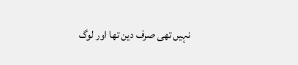نہیں تھی صرف دین تھا اور لوگ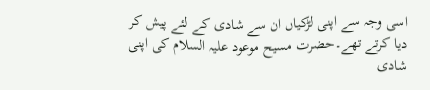اسی وجہ سے اپنی لڑکیاں ان سے شادی کے لئے پیش کر دیا کرتے تھے۔حضرت مسیح موعود علیہ السلام کی اپنی شادی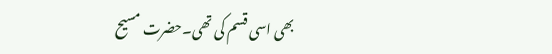بھی اسی قسم کی تھی۔حضرت مسیح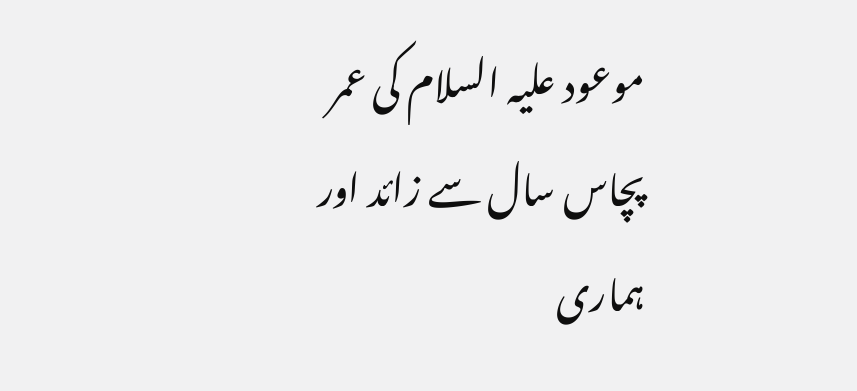موعود علیہ السلام کی عمر پچاس سال سے زائد اور ہماری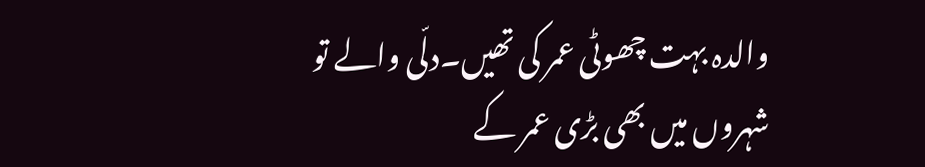والدہ بہت چھوٹی عمر کی تھیں۔دلّی والے تو شہروں میں بھی بڑی عمر کے